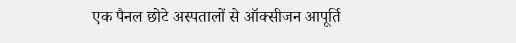एक पैनल छोटे अस्पतालों से ऑक्सीजन आपूर्ति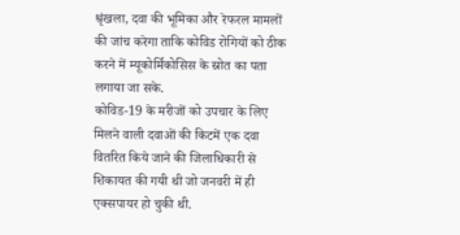श्रृंखला, दवा की भूमिका और रेफरल मामलों की जांच करेगा ताकि कोविड रोगियों को ठीक करने में म्यूकोर्मिकोसिस के स्रोत का पता लगाया जा सके.
कोविड-19 के मरीजों को उपचार के लिए मिलने वाली दवाओं की किटमें एक दवा वितरित किये जाने की जिलाधिकारी से शिकायत की गयी थी जो जनवरी में ही एक्सपायर हो चुकी थी.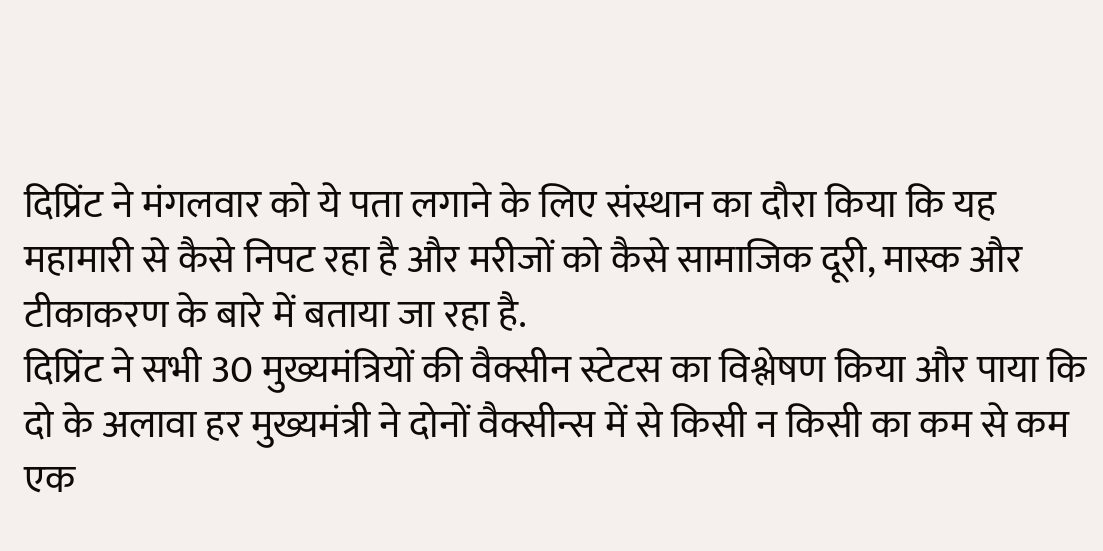दिप्रिंट ने मंगलवार को ये पता लगाने के लिए संस्थान का दौरा किया कि यह महामारी से कैसे निपट रहा है और मरीजों को कैसे सामाजिक दूरी, मास्क और टीकाकरण के बारे में बताया जा रहा है.
दिप्रिंट ने सभी 30 मुख्यमंत्रियों की वैक्सीन स्टेटस का विश्लेषण किया और पाया कि दो के अलावा हर मुख्यमंत्री ने दोनों वैक्सीन्स में से किसी न किसी का कम से कम एक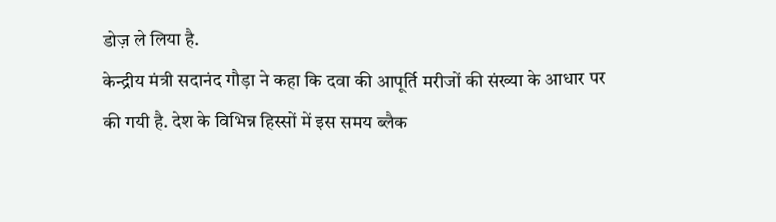डोज़ ले लिया है.
केन्द्रीय मंत्री सदानंद गौड़ा ने कहा कि दवा की आपूर्ति मरीजों की संख्या के आधार पर की गयी है. देश के विभिन्न हिस्सों में इस समय ब्लैक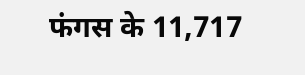फंगस के 11,717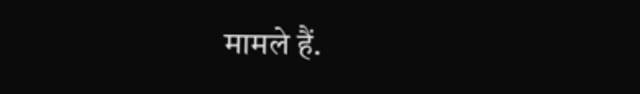मामले हैं.